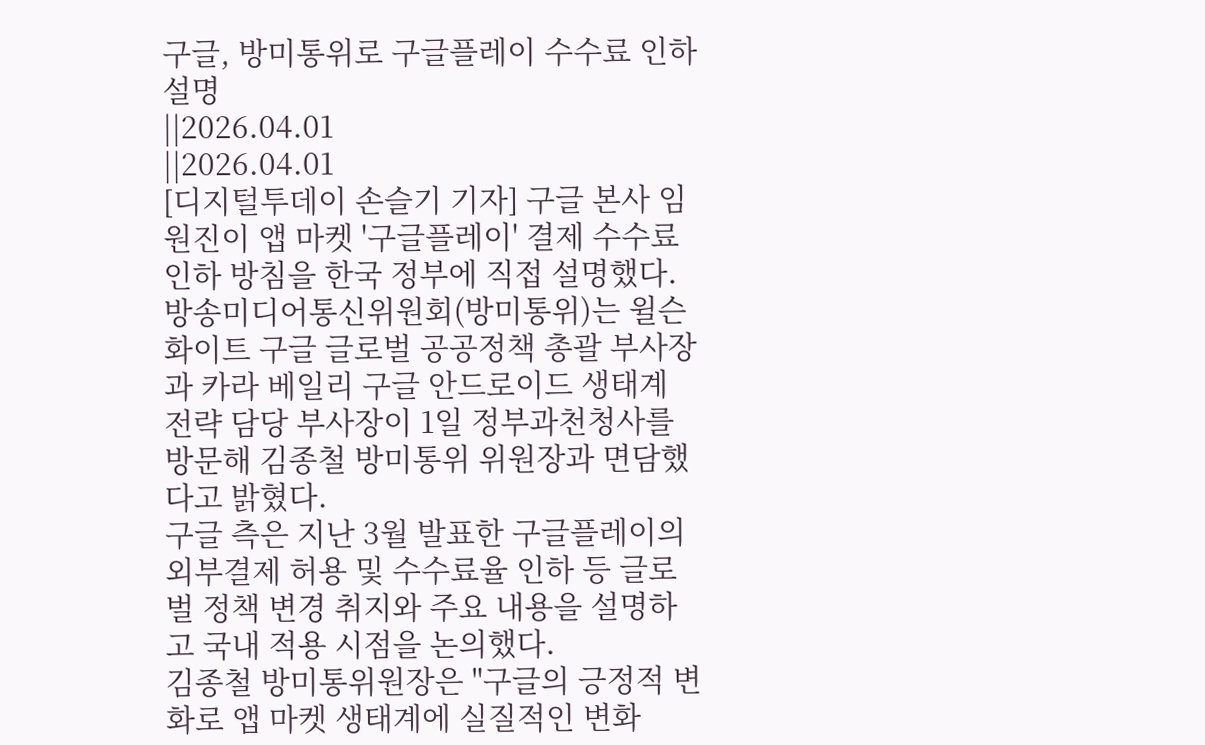구글, 방미통위로 구글플레이 수수료 인하 설명
||2026.04.01
||2026.04.01
[디지털투데이 손슬기 기자] 구글 본사 임원진이 앱 마켓 '구글플레이' 결제 수수료 인하 방침을 한국 정부에 직접 설명했다.
방송미디어통신위원회(방미통위)는 윌슨 화이트 구글 글로벌 공공정책 총괄 부사장과 카라 베일리 구글 안드로이드 생태계 전략 담당 부사장이 1일 정부과천청사를 방문해 김종철 방미통위 위원장과 면담했다고 밝혔다.
구글 측은 지난 3월 발표한 구글플레이의 외부결제 허용 및 수수료율 인하 등 글로벌 정책 변경 취지와 주요 내용을 설명하고 국내 적용 시점을 논의했다.
김종철 방미통위원장은 "구글의 긍정적 변화로 앱 마켓 생태계에 실질적인 변화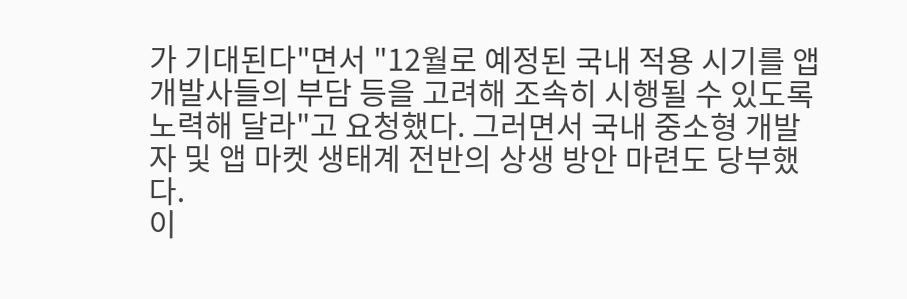가 기대된다"면서 "12월로 예정된 국내 적용 시기를 앱 개발사들의 부담 등을 고려해 조속히 시행될 수 있도록 노력해 달라"고 요청했다. 그러면서 국내 중소형 개발자 및 앱 마켓 생태계 전반의 상생 방안 마련도 당부했다.
이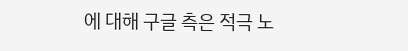에 대해 구글 측은 적극 노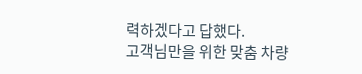력하겠다고 답했다.
고객님만을 위한 맞춤 차량